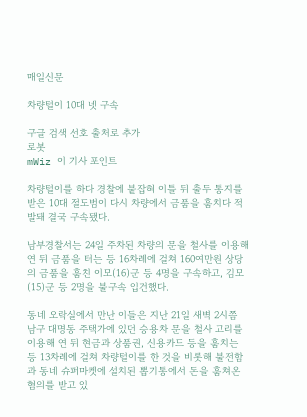매일신문

차량털이 10대 넷 구속

구글 검색 선호 출처로 추가
로봇
mWiz 이 기사 포인트

차량털이를 하다 경찰에 붙잡혀 이틀 뒤 출두 통지를 받은 10대 절도범이 다시 차량에서 금품을 훔치다 적발돼 결국 구속됐다.

남부경찰서는 24일 주차된 차량의 문을 철사를 이용해 연 뒤 금품을 터는 등 16차례에 걸쳐 160여만원 상당의 금품을 훔친 이모(16)군 등 4명을 구속하고, 김모(15)군 등 2명을 불구속 입건했다.

동네 오락실에서 만난 이들은 지난 21일 새벽 2시쯤 남구 대명동 주택가에 있던 승용차 문을 철사 고리를 이용해 연 뒤 현금과 상품권, 신용카드 등을 훔치는 등 13차례에 걸쳐 차량털이를 한 것을 비롯해 불전함과 동네 슈퍼마켓에 설치된 뽑기통에서 돈을 훔쳐온 혐의를 받고 있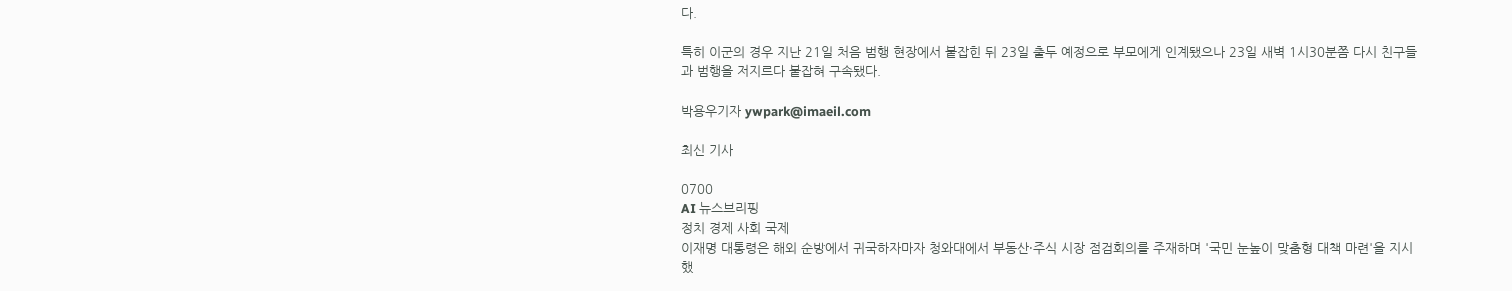다.

특히 이군의 경우 지난 21일 처음 범행 현장에서 붙잡힌 뒤 23일 출두 예정으로 부모에게 인계됐으나 23일 새벽 1시30분쯤 다시 친구들과 범행을 저지르다 붙잡혀 구속됐다.

박용우기자 ywpark@imaeil.com

최신 기사

0700
AI 뉴스브리핑
정치 경제 사회 국제
이재명 대통령은 해외 순방에서 귀국하자마자 청와대에서 부동산·주식 시장 점검회의를 주재하며 '국민 눈높이 맞춤형 대책 마련'을 지시했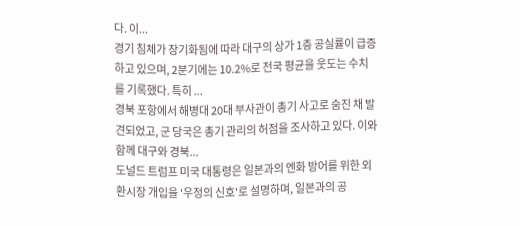다. 이...
경기 침체가 장기화됨에 따라 대구의 상가 1층 공실률이 급증하고 있으며, 2분기에는 10.2%로 전국 평균을 웃도는 수치를 기록했다. 특히 ...
경북 포항에서 해병대 20대 부사관이 총기 사고로 숨진 채 발견되었고, 군 당국은 총기 관리의 허점을 조사하고 있다. 이와 함께 대구와 경북...
도널드 트럼프 미국 대통령은 일본과의 엔화 방어를 위한 외환시장 개입을 '우정의 신호'로 설명하며, 일본과의 공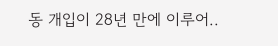동 개입이 28년 만에 이루어..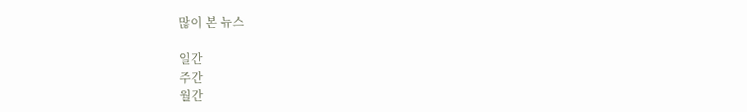많이 본 뉴스

일간
주간
월간